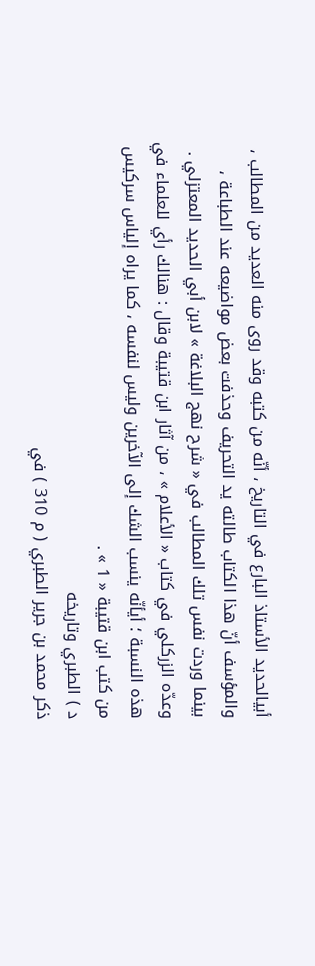أبيالحديد الأستاذ البارع في التاريخ ، أنّه من كتبه وقد روى منه العديد من المطالب ، والمؤسف أنّ هذا الكتاب طالته يد التحريف وحذفت بعض مواضيعه عند الطباعة ، بينما وردت نفس تلك المطالب في « شرح نهج البلاغة » لابن أبي الحديد المعتزلي .
وعدّه الزركلي في كتاب « الأعلام » ، من آثار ابن قتيبة وقال : هنالك رأي للعلماء في هذه النسبة ؛ أيأنّه ينسب الشك إلى الآخرين وليس لنفسه ، كما يراه إلياس سركيس من كتب ابن قتيبة « 1 » .
د ) الطبري وتاريخه
ذكر محمد بن جرير الطبري ( م 310 ) في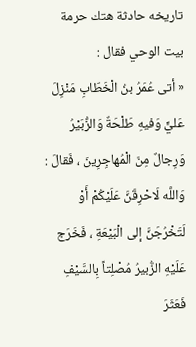تاريخه حادثة هتك حرمة بيت الوحي فقال :
« أتى عُمَرُ بنُ الْخَطّابِ مَنْزِلَ عَليٍّ وَفيهِ طَلْحَةٌ وَالزُّبَيْرُ وَرِجالٌ مِنَ الْمُهاجِرِينَ ، فَقالَ : وَاللَّه لَاحْرِقَنَّ عَلَيْكُمْ أَوْ لَتَخْرُجَنَّ إلى الْبَيْعَةِ ، فَخَرَج عَلَيْهِ الزُّبيرُ مُصْلِتاً بِالسَّيْفِ فَعَثَرَ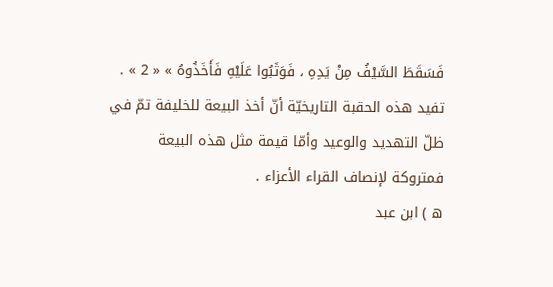فَسَقَطَ السَّيْفُ مِنْ يَدِهِ ، فَوَثَبُوا عَلَيْهِ فَأَخَذُوهُ » « 2 » .
تفيد هذه الحقبة التاريخيّة أنّ أخذ البيعة للخليفة تمّ في ظلّ التهديد والوعيد وأمّا قيمة مثل هذه البيعة فمتروكة لإنصاف القراء الأعزاء .
ه ) ابن عبد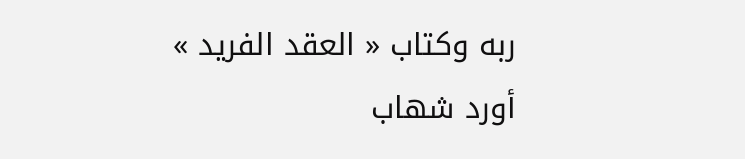ربه وكتاب « العقد الفريد »
أورد شهاب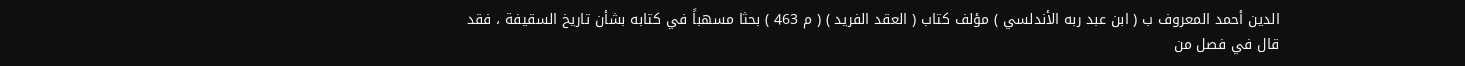الدين أحمد المعروف ب ( ابن عبد ربه الأندلسي ) مؤلف كتاب ( العقد الفريد ) ( م 463 ) بحثا مسهباً في كتابه بشأن تاريخ السقيفة ، فقد قال في فصل من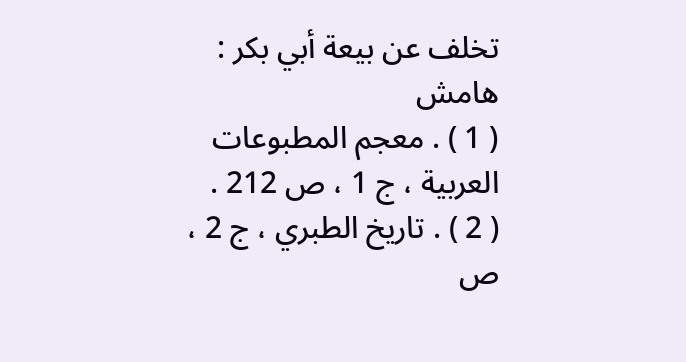تخلف عن بيعة أبي بكر :
هامش
( 1 ) . معجم المطبوعات العربية ، ج 1 ، ص 212 .
( 2 ) . تاريخ الطبري ، ج 2 ، ص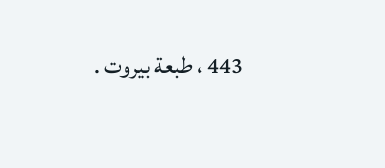443 ، طبعة بيروت .